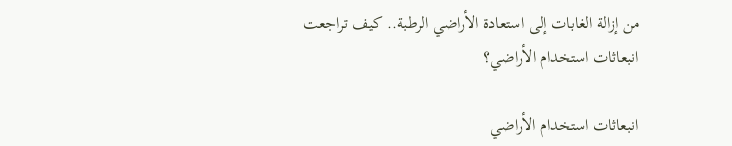من إزالة الغابات إلى استعادة الأراضي الرطبة.. كيف تراجعت انبعاثات استخدام الأراضي؟

انبعاثات استخدام الأراضي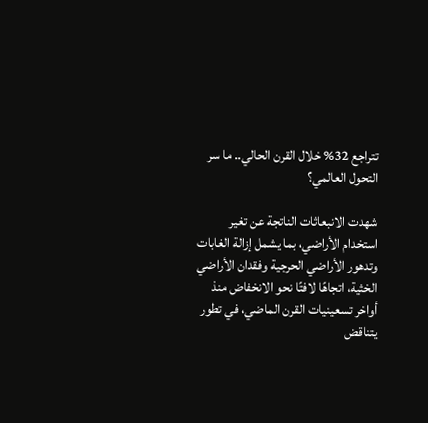تتراجع 32% خلال القرن الحالي.. ما سر التحول العالمي؟

شهدت الانبعاثات الناتجة عن تغير استخدام الأراضي، بما يشمل إزالة الغابات وتدهور الأراضي الحرجية وفقدان الأراضي الخثية، اتجاهًا لافتًا نحو الانخفاض منذ أواخر تسعينيات القرن الماضي، في تطور يتناقض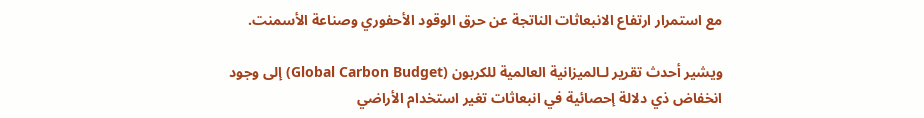مع استمرار ارتفاع الانبعاثات الناتجة عن حرق الوقود الأحفوري وصناعة الأسمنت.

ويشير أحدث تقرير لـالميزانية العالمية للكربون (Global Carbon Budget) إلى وجود انخفاض ذي دلالة إحصائية في انبعاثات تغير استخدام الأراضي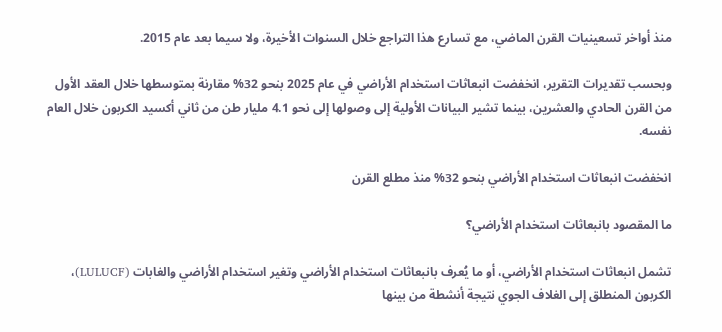منذ أواخر تسعينيات القرن الماضي، مع تسارع هذا التراجع خلال السنوات الأخيرة، ولا سيما بعد عام 2015.

وبحسب تقديرات التقرير، انخفضت انبعاثات استخدام الأراضي في عام 2025 بنحو 32% مقارنة بمتوسطها خلال العقد الأول من القرن الحادي والعشرين، بينما تشير البيانات الأولية إلى وصولها إلى نحو 4.1 مليار طن من ثاني أكسيد الكربون خلال العام نفسه.

انخفضت انبعاثات استخدام الأراضي بنحو 32% منذ مطلع القرن

ما المقصود بانبعاثات استخدام الأراضي؟

تشمل انبعاثات استخدام الأراضي، أو ما يُعرف بانبعاثات استخدام الأراضي وتغير استخدام الأراضي والغابات (LULUCF)، الكربون المنطلق إلى الغلاف الجوي نتيجة أنشطة من بينها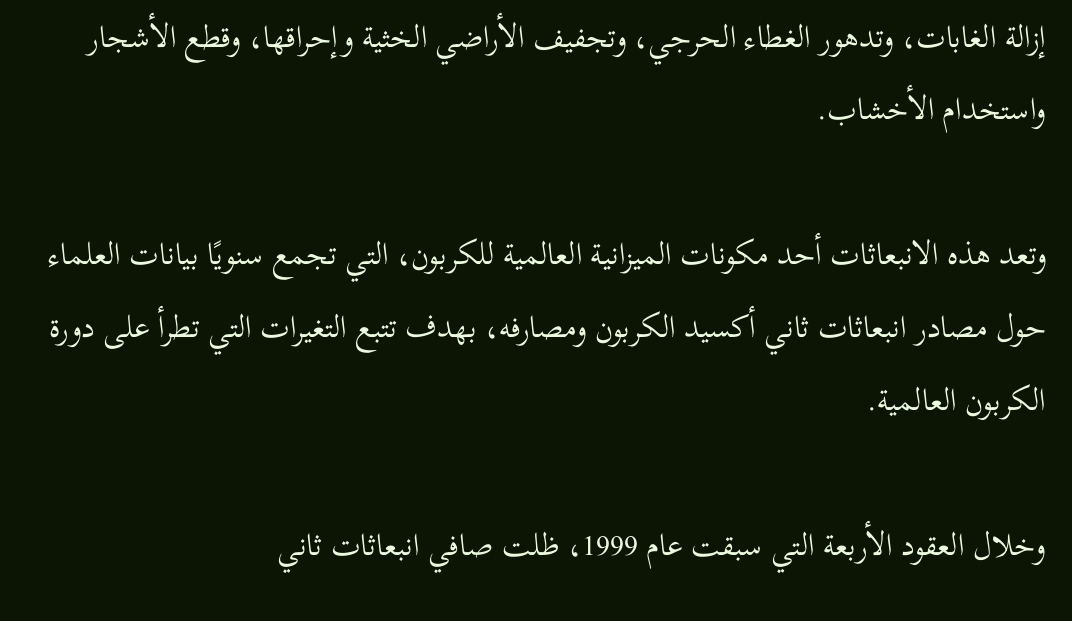إزالة الغابات، وتدهور الغطاء الحرجي، وتجفيف الأراضي الخثية وإحراقها، وقطع الأشجار واستخدام الأخشاب.

وتعد هذه الانبعاثات أحد مكونات الميزانية العالمية للكربون، التي تجمع سنويًا بيانات العلماء حول مصادر انبعاثات ثاني أكسيد الكربون ومصارفه، بهدف تتبع التغيرات التي تطرأ على دورة الكربون العالمية.

وخلال العقود الأربعة التي سبقت عام 1999، ظلت صافي انبعاثات ثاني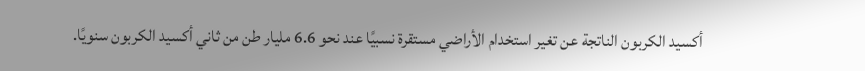أكسيد الكربون الناتجة عن تغير استخدام الأراضي مستقرة نسبيًا عند نحو 6.6 مليار طن من ثاني أكسيد الكربون سنويًا.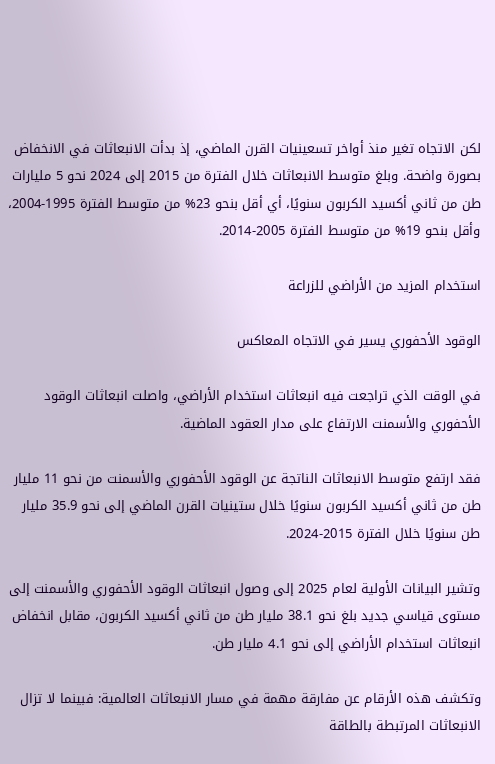لكن الاتجاه تغير منذ أواخر تسعينيات القرن الماضي، إذ بدأت الانبعاثات في الانخفاض بصورة واضحة. وبلغ متوسط الانبعاثات خلال الفترة من 2015 إلى 2024 نحو 5 مليارات طن من ثاني أكسيد الكربون سنويًا، أي أقل بنحو 23% من متوسط الفترة 1995-2004، وأقل بنحو 19% من متوسط الفترة 2005-2014.

استخدام المزيد من الأراضي للزراعة

الوقود الأحفوري يسير في الاتجاه المعاكس

في الوقت الذي تراجعت فيه انبعاثات استخدام الأراضي، واصلت انبعاثات الوقود الأحفوري والأسمنت الارتفاع على مدار العقود الماضية.

فقد ارتفع متوسط الانبعاثات الناتجة عن الوقود الأحفوري والأسمنت من نحو 11 مليار طن من ثاني أكسيد الكربون سنويًا خلال ستينيات القرن الماضي إلى نحو 35.9 مليار طن سنويًا خلال الفترة 2015-2024.

وتشير البيانات الأولية لعام 2025 إلى وصول انبعاثات الوقود الأحفوري والأسمنت إلى مستوى قياسي جديد بلغ نحو 38.1 مليار طن من ثاني أكسيد الكربون، مقابل انخفاض انبعاثات استخدام الأراضي إلى نحو 4.1 مليار طن.

وتكشف هذه الأرقام عن مفارقة مهمة في مسار الانبعاثات العالمية: فبينما لا تزال الانبعاثات المرتبطة بالطاقة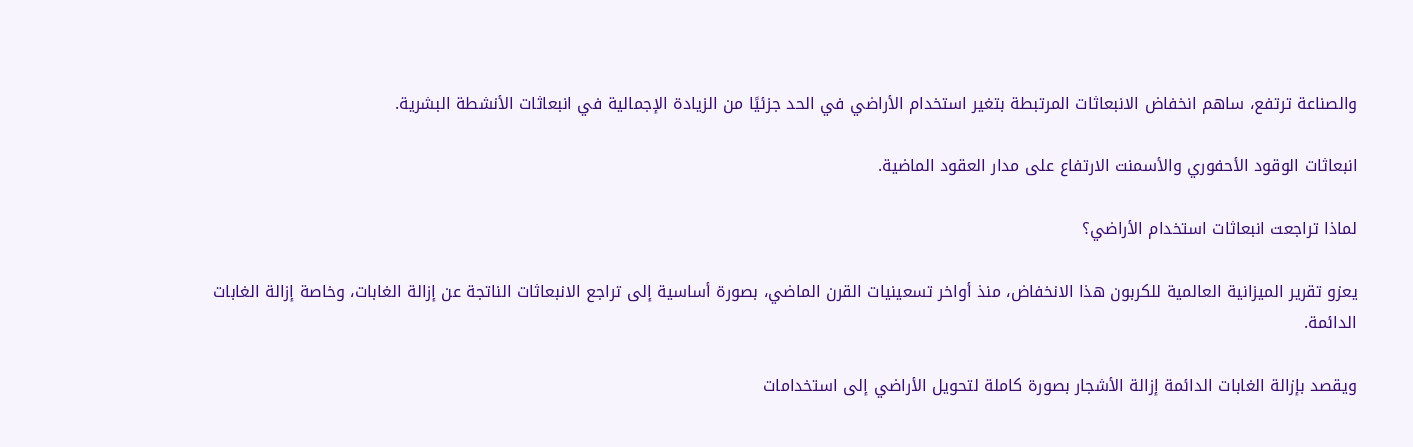والصناعة ترتفع، ساهم انخفاض الانبعاثات المرتبطة بتغير استخدام الأراضي في الحد جزئيًا من الزيادة الإجمالية في انبعاثات الأنشطة البشرية.

انبعاثات الوقود الأحفوري والأسمنت الارتفاع على مدار العقود الماضية.

لماذا تراجعت انبعاثات استخدام الأراضي؟

يعزو تقرير الميزانية العالمية للكربون هذا الانخفاض، منذ أواخر تسعينيات القرن الماضي، بصورة أساسية إلى تراجع الانبعاثات الناتجة عن إزالة الغابات، وخاصة إزالة الغابات الدائمة.

ويقصد بإزالة الغابات الدائمة إزالة الأشجار بصورة كاملة لتحويل الأراضي إلى استخدامات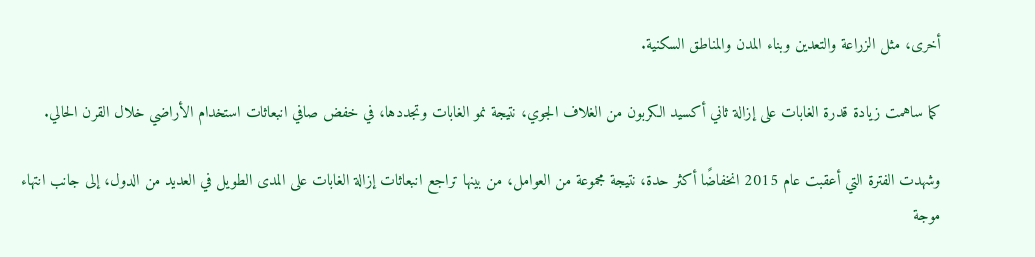أخرى، مثل الزراعة والتعدين وبناء المدن والمناطق السكنية.

كما ساهمت زيادة قدرة الغابات على إزالة ثاني أكسيد الكربون من الغلاف الجوي، نتيجة نمو الغابات وتجددها، في خفض صافي انبعاثات استخدام الأراضي خلال القرن الحالي.

وشهدت الفترة التي أعقبت عام 2015 انخفاضًا أكثر حدة، نتيجة مجموعة من العوامل، من بينها تراجع انبعاثات إزالة الغابات على المدى الطويل في العديد من الدول، إلى جانب انتهاء موجة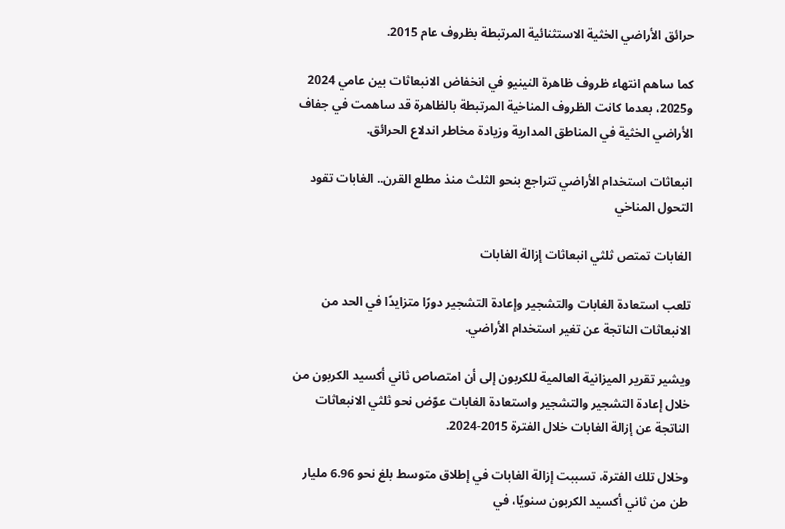حرائق الأراضي الخثية الاستثنائية المرتبطة بظروف عام 2015.

كما ساهم انتهاء ظروف ظاهرة النينيو في انخفاض الانبعاثات بين عامي 2024 و2025، بعدما كانت الظروف المناخية المرتبطة بالظاهرة قد ساهمت في جفاف الأراضي الخثية في المناطق المدارية وزيادة مخاطر اندلاع الحرائق.

انبعاثات استخدام الأراضي تتراجع بنحو الثلث منذ مطلع القرن.. الغابات تقود التحول المناخي

الغابات تمتص ثلثي انبعاثات إزالة الغابات

تلعب استعادة الغابات والتشجير وإعادة التشجير دورًا متزايدًا في الحد من الانبعاثات الناتجة عن تغير استخدام الأراضي.

ويشير تقرير الميزانية العالمية للكربون إلى أن امتصاص ثاني أكسيد الكربون من خلال إعادة التشجير والتشجير واستعادة الغابات عوّض نحو ثلثي الانبعاثات الناتجة عن إزالة الغابات خلال الفترة 2015-2024.

وخلال تلك الفترة، تسببت إزالة الغابات في إطلاق متوسط بلغ نحو 6.96 مليار طن من ثاني أكسيد الكربون سنويًا، في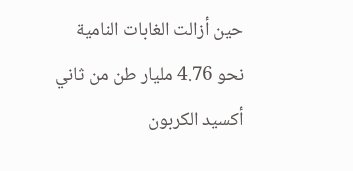حين أزالت الغابات النامية نحو 4.76 مليار طن من ثاني أكسيد الكربون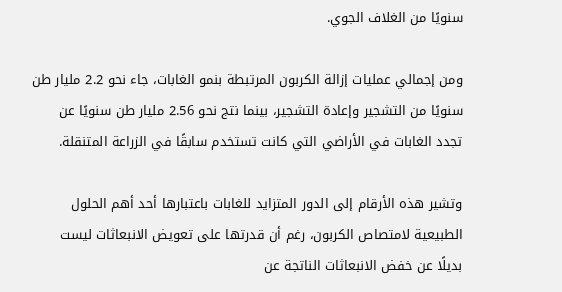سنويًا من الغلاف الجوي.

ومن إجمالي عمليات إزالة الكربون المرتبطة بنمو الغابات، جاء نحو 2.2 مليار طن سنويًا من التشجير وإعادة التشجير، بينما نتج نحو 2.56 مليار طن سنويًا عن تجدد الغابات في الأراضي التي كانت تستخدم سابقًا في الزراعة المتنقلة.

وتشير هذه الأرقام إلى الدور المتزايد للغابات باعتبارها أحد أهم الحلول الطبيعية لامتصاص الكربون، رغم أن قدرتها على تعويض الانبعاثات ليست بديلًا عن خفض الانبعاثات الناتجة عن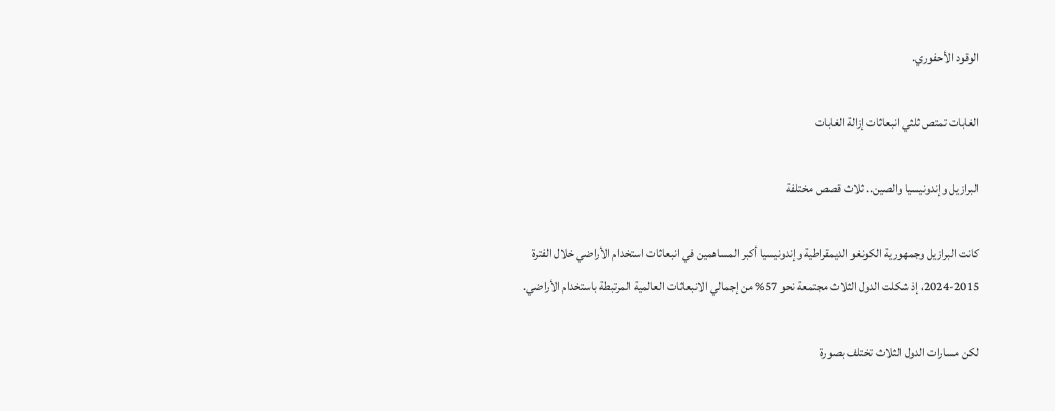الوقود الأحفوري.

الغابات تمتص ثلثي انبعاثات إزالة الغابات

البرازيل وإندونيسيا والصين.. ثلاث قصص مختلفة

كانت البرازيل وجمهورية الكونغو الديمقراطية وإندونيسيا أكبر المساهمين في انبعاثات استخدام الأراضي خلال الفترة 2015-2024، إذ شكلت الدول الثلاث مجتمعة نحو 57% من إجمالي الانبعاثات العالمية المرتبطة باستخدام الأراضي.

لكن مسارات الدول الثلاث تختلف بصورة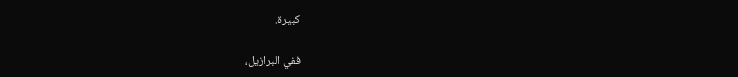كبيرة.

ففي البرازيل،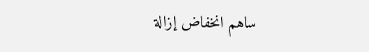ساهم انخفاض إزالة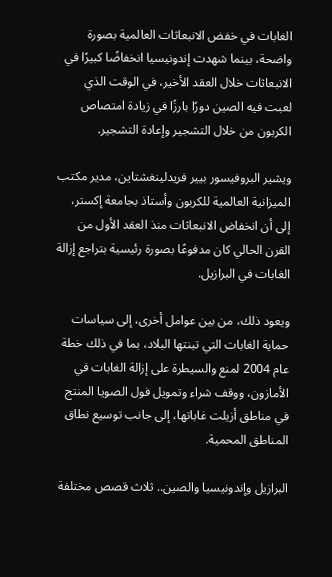الغابات في خفض الانبعاثات العالمية بصورة واضحة، بينما شهدت إندونيسيا انخفاضًا كبيرًا في الانبعاثات خلال العقد الأخير، في الوقت الذي لعبت فيه الصين دورًا بارزًا في زيادة امتصاص الكربون من خلال التشجير وإعادة التشجير.

ويشير البروفيسور بيير فريدلينغشتاين، مدير مكتب الميزانية العالمية للكربون وأستاذ بجامعة إكستر، إلى أن انخفاض الانبعاثات منذ العقد الأول من القرن الحالي كان مدفوعًا بصورة رئيسية بتراجع إزالة الغابات في البرازيل.

ويعود ذلك، من بين عوامل أخرى، إلى سياسات حماية الغابات التي تبنتها البلاد، بما في ذلك خطة عام 2004 لمنع والسيطرة على إزالة الغابات في الأمازون، ووقف شراء وتمويل فول الصويا المنتج في مناطق أزيلت غاباتها، إلى جانب توسيع نطاق المناطق المحمية.

البرازيل وإندونيسيا والصين.. ثلاث قصص مختلفة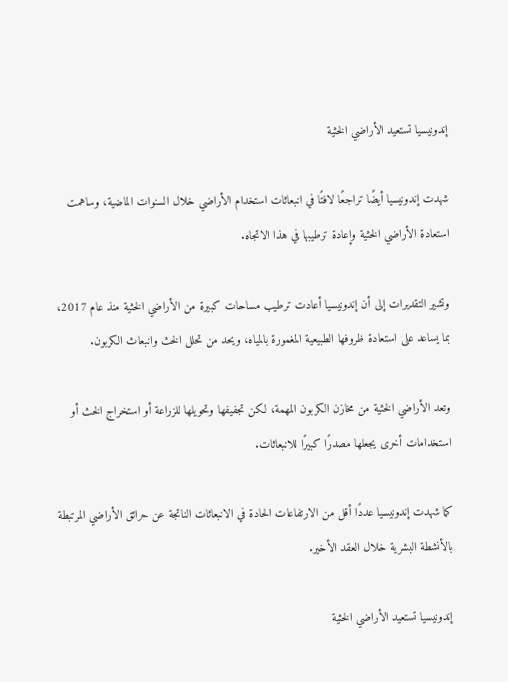إندونيسيا تستعيد الأراضي الخثية

شهدت إندونيسيا أيضًا تراجعًا لافتًا في انبعاثات استخدام الأراضي خلال السنوات الماضية، وساهمت استعادة الأراضي الخثية وإعادة ترطيبها في هذا الاتجاه.

وتشير التقديرات إلى أن إندونيسيا أعادت ترطيب مساحات كبيرة من الأراضي الخثية منذ عام 2017، بما يساعد على استعادة ظروفها الطبيعية المغمورة بالمياه، ويحد من تحلل الخث وانبعاث الكربون.

وتعد الأراضي الخثية من مخازن الكربون المهمة، لكن تجفيفها وتحويلها للزراعة أو استخراج الخث أو استخدامات أخرى يجعلها مصدرًا كبيرًا للانبعاثات.

كما شهدت إندونيسيا عددًا أقل من الارتفاعات الحادة في الانبعاثات الناتجة عن حرائق الأراضي المرتبطة بالأنشطة البشرية خلال العقد الأخير.

إندونيسيا تستعيد الأراضي الخثية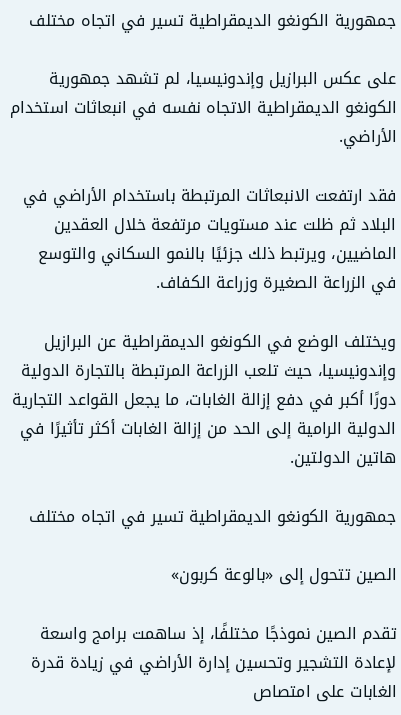جمهورية الكونغو الديمقراطية تسير في اتجاه مختلف

على عكس البرازيل وإندونيسيا، لم تشهد جمهورية الكونغو الديمقراطية الاتجاه نفسه في انبعاثات استخدام الأراضي.

فقد ارتفعت الانبعاثات المرتبطة باستخدام الأراضي في البلاد ثم ظلت عند مستويات مرتفعة خلال العقدين الماضيين، ويرتبط ذلك جزئيًا بالنمو السكاني والتوسع في الزراعة الصغيرة وزراعة الكفاف.

ويختلف الوضع في الكونغو الديمقراطية عن البرازيل وإندونيسيا، حيث تلعب الزراعة المرتبطة بالتجارة الدولية دورًا أكبر في دفع إزالة الغابات، ما يجعل القواعد التجارية الدولية الرامية إلى الحد من إزالة الغابات أكثر تأثيرًا في هاتين الدولتين.

جمهورية الكونغو الديمقراطية تسير في اتجاه مختلف

الصين تتحول إلى «بالوعة كربون»

تقدم الصين نموذجًا مختلفًا، إذ ساهمت برامج واسعة لإعادة التشجير وتحسين إدارة الأراضي في زيادة قدرة الغابات على امتصاص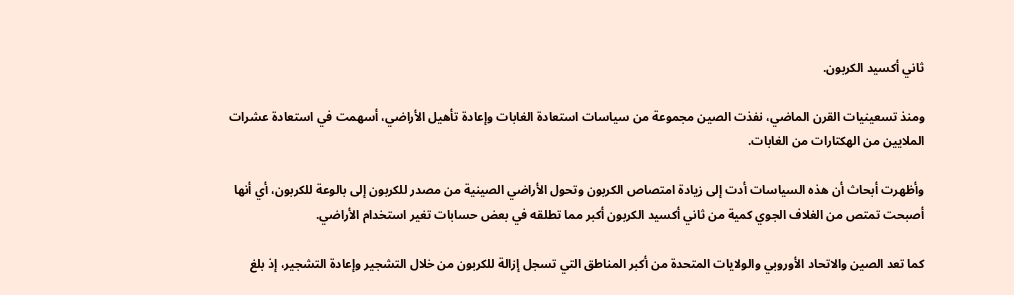ثاني أكسيد الكربون.

ومنذ تسعينيات القرن الماضي، نفذت الصين مجموعة من سياسات استعادة الغابات وإعادة تأهيل الأراضي، أسهمت في استعادة عشرات الملايين من الهكتارات من الغابات.

وأظهرت أبحاث أن هذه السياسات أدت إلى زيادة امتصاص الكربون وتحول الأراضي الصينية من مصدر للكربون إلى بالوعة للكربون، أي أنها أصبحت تمتص من الغلاف الجوي كمية من ثاني أكسيد الكربون أكبر مما تطلقه في بعض حسابات تغير استخدام الأراضي.

كما تعد الصين والاتحاد الأوروبي والولايات المتحدة من أكبر المناطق التي تسجل إزالة للكربون من خلال التشجير وإعادة التشجير، إذ بلغ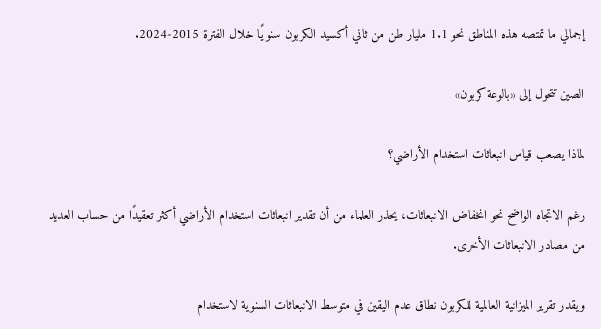إجمالي ما تمتصه هذه المناطق نحو 1.1 مليار طن من ثاني أكسيد الكربون سنويًا خلال الفترة 2015-2024.

الصين تتحول إلى «بالوعة كربون»

لماذا يصعب قياس انبعاثات استخدام الأراضي؟

رغم الاتجاه الواضح نحو انخفاض الانبعاثات، يحذر العلماء من أن تقدير انبعاثات استخدام الأراضي أكثر تعقيدًا من حساب العديد من مصادر الانبعاثات الأخرى.

ويقدر تقرير الميزانية العالمية للكربون نطاق عدم اليقين في متوسط الانبعاثات السنوية لاستخدام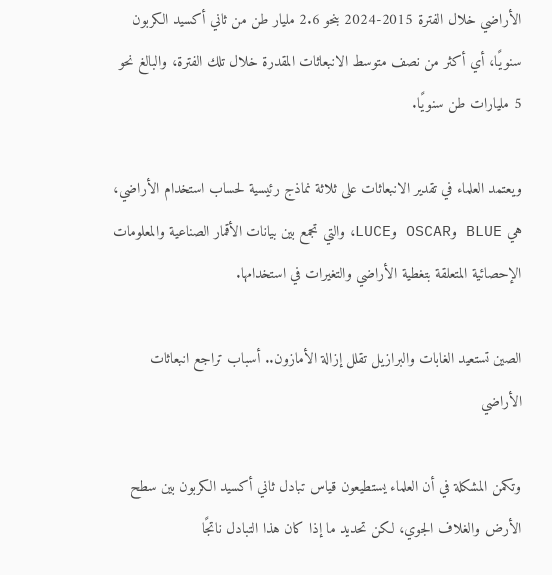الأراضي خلال الفترة 2015-2024 بنحو 2.6 مليار طن من ثاني أكسيد الكربون سنويًا، أي أكثر من نصف متوسط الانبعاثات المقدرة خلال تلك الفترة، والبالغ نحو 5 مليارات طن سنويًا.

ويعتمد العلماء في تقدير الانبعاثات على ثلاثة نماذج رئيسية لحساب استخدام الأراضي، هي BLUE وOSCAR وLUCE، والتي تجمع بين بيانات الأقمار الصناعية والمعلومات الإحصائية المتعلقة بتغطية الأراضي والتغيرات في استخدامها.

الصين تستعيد الغابات والبرازيل تقلل إزالة الأمازون.. أسباب تراجع انبعاثات الأراضي

وتكمن المشكلة في أن العلماء يستطيعون قياس تبادل ثاني أكسيد الكربون بين سطح الأرض والغلاف الجوي، لكن تحديد ما إذا كان هذا التبادل ناتجًا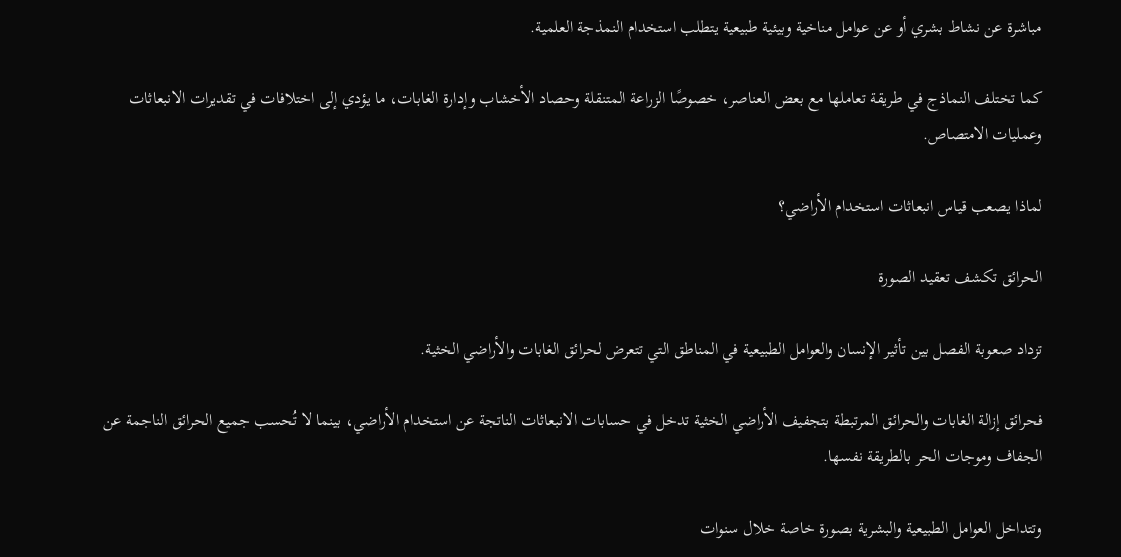مباشرة عن نشاط بشري أو عن عوامل مناخية وبيئية طبيعية يتطلب استخدام النمذجة العلمية.

كما تختلف النماذج في طريقة تعاملها مع بعض العناصر، خصوصًا الزراعة المتنقلة وحصاد الأخشاب وإدارة الغابات، ما يؤدي إلى اختلافات في تقديرات الانبعاثات وعمليات الامتصاص.

لماذا يصعب قياس انبعاثات استخدام الأراضي؟

الحرائق تكشف تعقيد الصورة

تزداد صعوبة الفصل بين تأثير الإنسان والعوامل الطبيعية في المناطق التي تتعرض لحرائق الغابات والأراضي الخثية.

فحرائق إزالة الغابات والحرائق المرتبطة بتجفيف الأراضي الخثية تدخل في حسابات الانبعاثات الناتجة عن استخدام الأراضي، بينما لا تُحسب جميع الحرائق الناجمة عن الجفاف وموجات الحر بالطريقة نفسها.

وتتداخل العوامل الطبيعية والبشرية بصورة خاصة خلال سنوات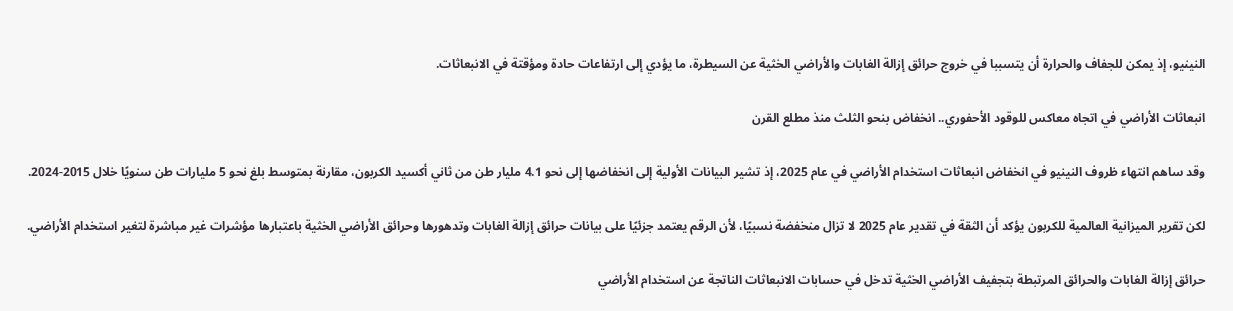النينيو، إذ يمكن للجفاف والحرارة أن يتسببا في خروج حرائق إزالة الغابات والأراضي الخثية عن السيطرة، ما يؤدي إلى ارتفاعات حادة ومؤقتة في الانبعاثات.

انبعاثات الأراضي في اتجاه معاكس للوقود الأحفوري.. انخفاض بنحو الثلث منذ مطلع القرن

وقد ساهم انتهاء ظروف النينيو في انخفاض انبعاثات استخدام الأراضي في عام 2025، إذ تشير البيانات الأولية إلى انخفاضها إلى نحو 4.1 مليار طن من ثاني أكسيد الكربون، مقارنة بمتوسط بلغ نحو 5 مليارات طن سنويًا خلال 2015-2024.

لكن تقرير الميزانية العالمية للكربون يؤكد أن الثقة في تقدير عام 2025 لا تزال منخفضة نسبيًا، لأن الرقم يعتمد جزئيًا على بيانات حرائق إزالة الغابات وتدهورها وحرائق الأراضي الخثية باعتبارها مؤشرات غير مباشرة لتغير استخدام الأراضي.

حرائق إزالة الغابات والحرائق المرتبطة بتجفيف الأراضي الخثية تدخل في حسابات الانبعاثات الناتجة عن استخدام الأراضي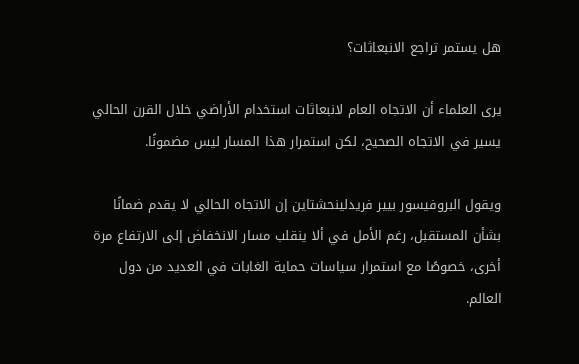هل يستمر تراجع الانبعاثات؟

يرى العلماء أن الاتجاه العام لانبعاثات استخدام الأراضي خلال القرن الحالي يسير في الاتجاه الصحيح، لكن استمرار هذا المسار ليس مضمونًا.

ويقول البروفيسور بيير فريدلينحشتاين إن الاتجاه الحالي لا يقدم ضمانًا بشأن المستقبل، رغم الأمل في ألا ينقلب مسار الانخفاض إلى الارتفاع مرة أخرى، خصوصًا مع استمرار سياسات حماية الغابات في العديد من دول العالم.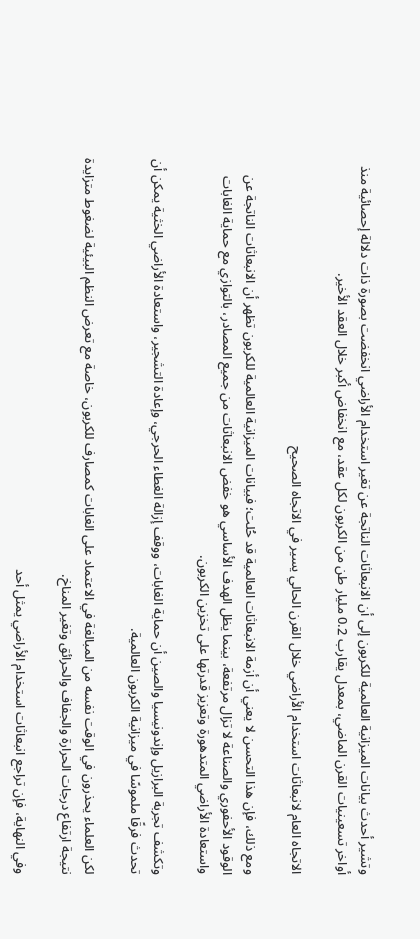وتشير أحدث بيانات الميزانية العالمية للكربون إلى أن الانبعاثات الناتجة عن تغير استخدام الأراضي انخفضت بصورة ذات دلالة إحصائية منذ أواخر تسعينيات القرن الماضي، بمعدل يقارب 0.2 مليار طن من الكربون لكل عقد، مع انخفاض أكبر خلال العقد الأخير.

الاتجاه العام لانبعاثات استخدام الأراضي خلال القرن الحالي يسير في الاتجاه الصحيح

ومع ذلك، فإن هذا التحسن لا يعني أن أزمة الانبعاثات العالمية قد حُلت؛ فبيانات الميزانية العالمية للكربون تظهر أن الانبعاثات الناتجة عن الوقود الأحفوري والصناعة لا تزال مرتفعة، بينما يظل الهدف الأساسي هو خفض الانبعاثات من جميع المصادر، بالتوازي مع حماية الغابات واستعادة الأراضي المتدهورة وتعزيز قدرتها على تخزين الكربون.

وتكشف تجربة البرازيل وإندونيسيا والصين أن حماية الغابات، ووقف إزالة الغطاء الحرجي، وإعادة التشجير، واستعادة الأراضي الخثية يمكن أن تحدث فرقًا ملموسًا في ميزانية الكربون العالمية.

لكن العلماء يحذرون في الوقت نفسه من المبالغة في الاعتماد على الغابات كمصارف للكربون، خاصة مع تعرض النظم البيئية لضغوط متزايدة نتيجة ارتفاع درجات الحرارة والجفاف والحرائق وتغير المناخ.

وفي النهاية، فإن تراجع انبعاثات استخدام الأراضي يمثل أحد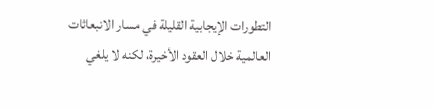التطورات الإيجابية القليلة في مسار الانبعاثات العالمية خلال العقود الأخيرة، لكنه لا يلغي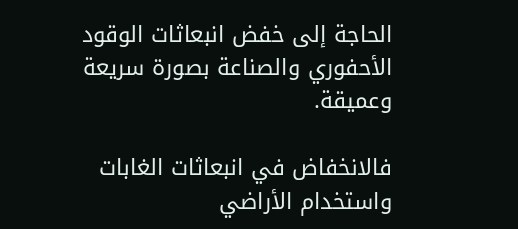الحاجة إلى خفض انبعاثات الوقود الأحفوري والصناعة بصورة سريعة وعميقة.

فالانخفاض في انبعاثات الغابات واستخدام الأراضي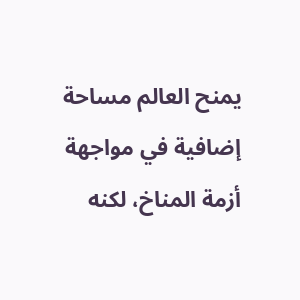يمنح العالم مساحة إضافية في مواجهة أزمة المناخ، لكنه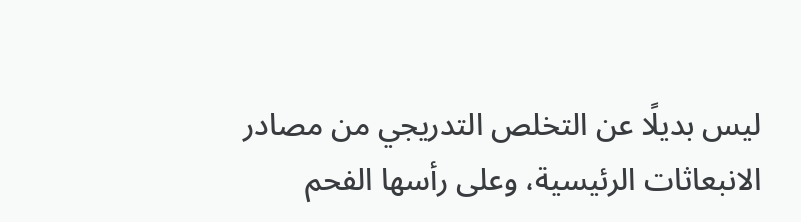ليس بديلًا عن التخلص التدريجي من مصادر الانبعاثات الرئيسية، وعلى رأسها الفحم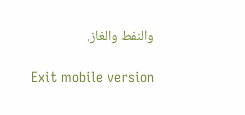والنفط والغاز.

Exit mobile version